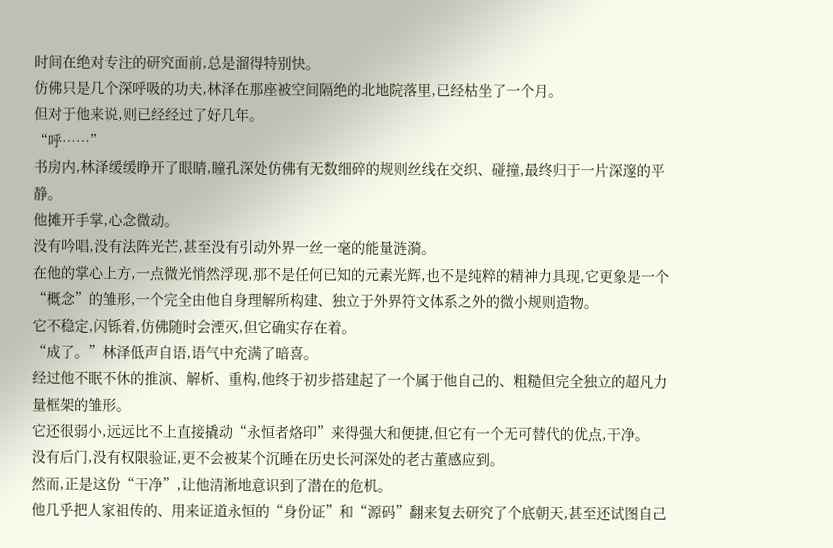时间在绝对专注的研究面前,总是溜得特别快。
仿佛只是几个深呼吸的功夫,林泽在那座被空间隔绝的北地院落里,已经枯坐了一个月。
但对于他来说,则已经经过了好几年。
“呼……”
书房内,林泽缓缓睁开了眼睛,瞳孔深处仿佛有无数细碎的规则丝线在交织、碰撞,最终归于一片深邃的平静。
他摊开手掌,心念微动。
没有吟唱,没有法阵光芒,甚至没有引动外界一丝一毫的能量涟漪。
在他的掌心上方,一点微光悄然浮现,那不是任何已知的元素光辉,也不是纯粹的精神力具现,它更象是一个“概念”的雏形,一个完全由他自身理解所构建、独立于外界符文体系之外的微小规则造物。
它不稳定,闪铄着,仿佛随时会湮灭,但它确实存在着。
“成了。”林泽低声自语,语气中充满了暗喜。
经过他不眠不休的推演、解析、重构,他终于初步搭建起了一个属于他自己的、粗糙但完全独立的超凡力量框架的雏形。
它还很弱小,远远比不上直接撬动“永恒者烙印”来得强大和便捷,但它有一个无可替代的优点,干净。
没有后门,没有权限验证,更不会被某个沉睡在历史长河深处的老古董感应到。
然而,正是这份“干净”,让他清淅地意识到了潜在的危机。
他几乎把人家祖传的、用来证道永恒的“身份证”和“源码”翻来复去研究了个底朝天,甚至还试图自己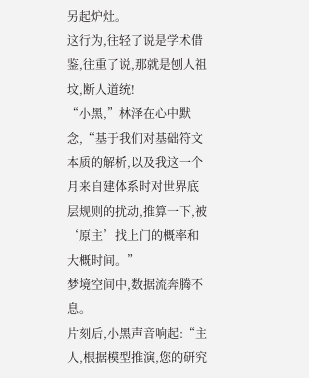另起炉灶。
这行为,往轻了说是学术借鉴,往重了说,那就是刨人祖坟,断人道统!
“小黑,”林泽在心中默念,“基于我们对基础符文本质的解析,以及我这一个月来自建体系时对世界底层规则的扰动,推算一下,被‘原主’找上门的概率和大概时间。”
梦境空间中,数据流奔腾不息。
片刻后,小黑声音响起:“主人,根据模型推演,您的研究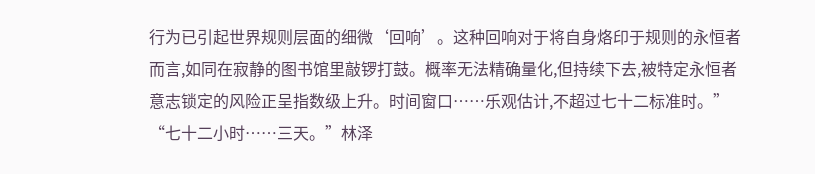行为已引起世界规则层面的细微‘回响’。这种回响对于将自身烙印于规则的永恒者而言,如同在寂静的图书馆里敲锣打鼓。概率无法精确量化,但持续下去,被特定永恒者意志锁定的风险正呈指数级上升。时间窗口……乐观估计,不超过七十二标准时。”
“七十二小时……三天。”林泽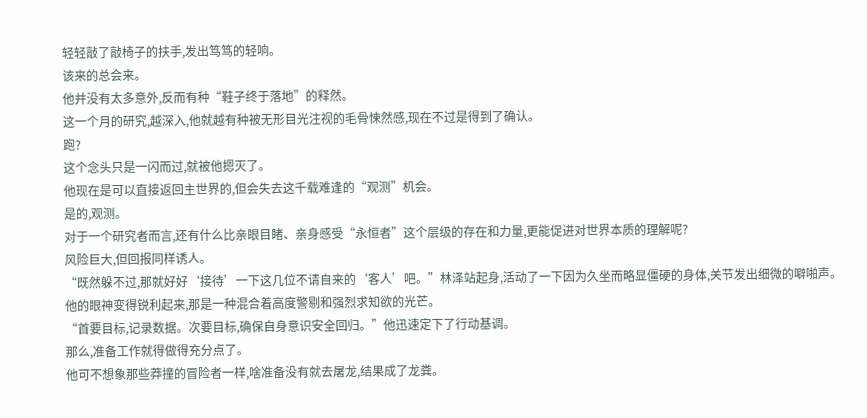轻轻敲了敲椅子的扶手,发出笃笃的轻响。
该来的总会来。
他并没有太多意外,反而有种“鞋子终于落地”的释然。
这一个月的研究,越深入,他就越有种被无形目光注视的毛骨悚然感,现在不过是得到了确认。
跑?
这个念头只是一闪而过,就被他摁灭了。
他现在是可以直接返回主世界的,但会失去这千载难逢的“观测”机会。
是的,观测。
对于一个研究者而言,还有什么比亲眼目睹、亲身感受“永恒者”这个层级的存在和力量,更能促进对世界本质的理解呢?
风险巨大,但回报同样诱人。
“既然躲不过,那就好好‘接待’一下这几位不请自来的‘客人’吧。”林泽站起身,活动了一下因为久坐而略显僵硬的身体,关节发出细微的噼啪声。
他的眼神变得锐利起来,那是一种混合着高度警剔和强烈求知欲的光芒。
“首要目标,记录数据。次要目标,确保自身意识安全回归。”他迅速定下了行动基调。
那么,准备工作就得做得充分点了。
他可不想象那些莽撞的冒险者一样,啥准备没有就去屠龙,结果成了龙粪。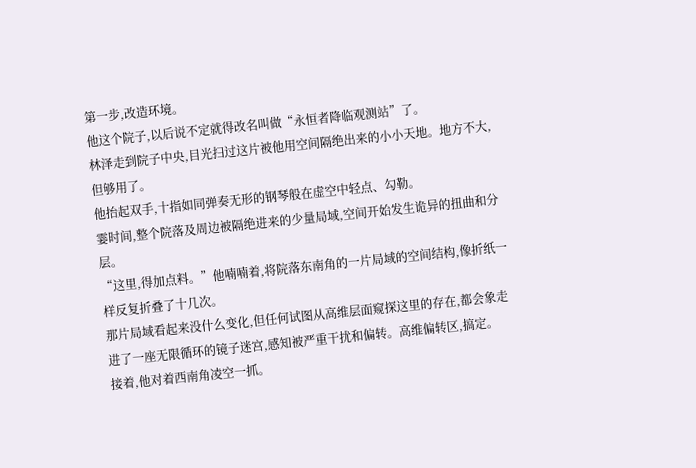第一步,改造环境。
他这个院子,以后说不定就得改名叫做“永恒者降临观测站”了。
林泽走到院子中央,目光扫过这片被他用空间隔绝出来的小小天地。地方不大,但够用了。
他抬起双手,十指如同弹奏无形的钢琴般在虚空中轻点、勾勒。
霎时间,整个院落及周边被隔绝进来的少量局域,空间开始发生诡异的扭曲和分层。
“这里,得加点料。”他喃喃着,将院落东南角的一片局域的空间结构,像折纸一样反复折叠了十几次。
那片局域看起来没什么变化,但任何试图从高维层面窥探这里的存在,都会象走进了一座无限循环的镜子迷宫,感知被严重干扰和偏转。高维偏转区,搞定。
接着,他对着西南角凌空一抓。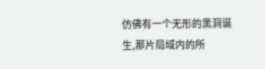仿佛有一个无形的黑洞诞生,那片局域内的所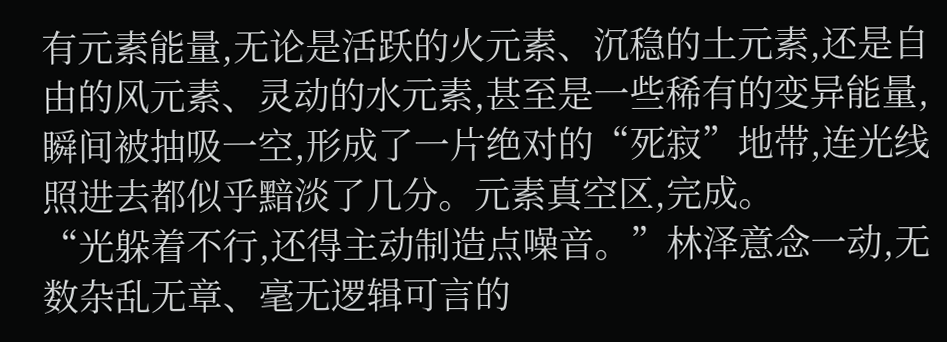有元素能量,无论是活跃的火元素、沉稳的土元素,还是自由的风元素、灵动的水元素,甚至是一些稀有的变异能量,瞬间被抽吸一空,形成了一片绝对的“死寂”地带,连光线照进去都似乎黯淡了几分。元素真空区,完成。
“光躲着不行,还得主动制造点噪音。”林泽意念一动,无数杂乱无章、毫无逻辑可言的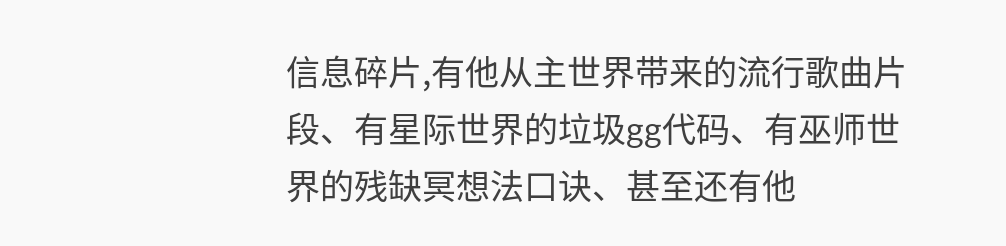信息碎片,有他从主世界带来的流行歌曲片段、有星际世界的垃圾gg代码、有巫师世界的残缺冥想法口诀、甚至还有他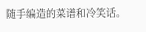随手编造的菜谱和冷笑话。